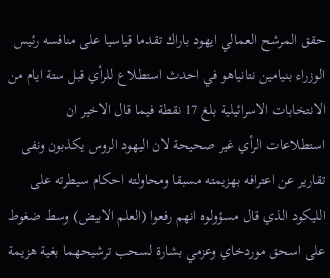حقق المرشح العمالي ايهود باراك تقدما قياسيا على منافسه رئيس الوزراء بنيامين نتانياهو في احدث استطلاع للرأي قبل ستة ايام من الانتخابات الاسرائيلية بلغ 17 نقطة فيما قال الاخير ان استطلاعات الرأي غير صحيحة لان اليهود الروس يكذبون ونفى تقارير عن اعترافه بهزيمته مسبقا ومحاولته احكام سيطرته على الليكود الذي قال مسؤولوه انهم رفعوا (العلم الابيض) وسط ضغوط على اسحق موردخاي وعزمي بشارة لسحب ترشيحهما بغية هزيمة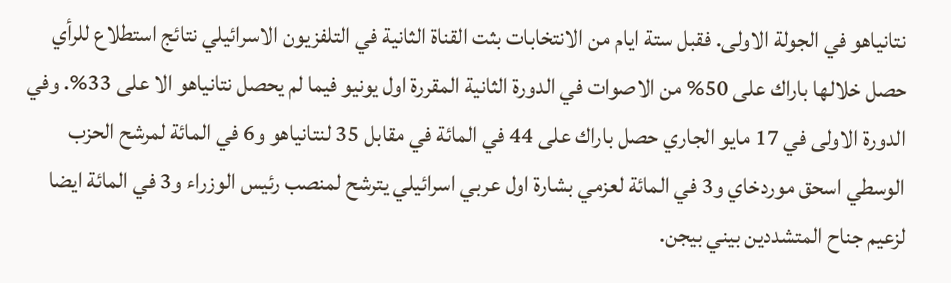نتانياهو في الجولة الاولى. فقبل ستة ايام من الانتخابات بثت القناة الثانية في التلفزيون الاسرائيلي نتائج استطلاع للرأي حصل خلالها باراك على 50% من الاصوات في الدورة الثانية المقررة اول يونيو فيما لم يحصل نتانياهو الا على 33%. وفي الدورة الاولى في 17 مايو الجاري حصل باراك على 44 في المائة في مقابل 35 لنتانياهو و6 في المائة لمرشح الحزب الوسطي اسحق موردخاي و3 في المائة لعزمي بشارة اول عربي اسرائيلي يترشح لمنصب رئيس الوزراء و3 في المائة ايضا لزعيم جناح المتشددين بيني بيجن.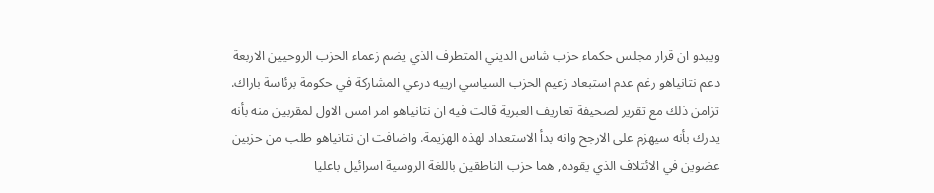ويبدو ان قرار مجلس حكماء حزب شاس الديني المتطرف الذي يضم زعماء الحزب الروحيين الاربعة دعم نتانياهو رغم عدم استبعاد زعيم الحزب السياسي ارييه درعي المشاركة في حكومة برئاسة باراك. تزامن ذلك مع تقرير لصحيفة تعاريف العبرية قالت فيه ان نتانياهو امر امس الاول لمقربين منه بأنه يدرك بأنه سيهزم على الارجح وانه بدأ الاستعداد لهذه الهزيمة. واضافت ان نتانياهو طلب من حزبين عضوين في الائتلاف الذي يقوده, هما حزب الناطقين باللغة الروسية اسرائيل باعليا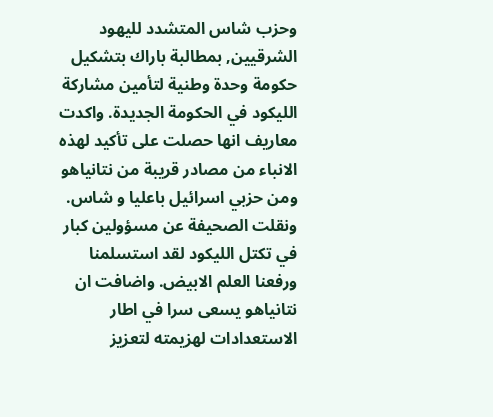وحزب شاس المتشدد لليهود الشرقيين, بمطالبة باراك بتشكيل حكومة وحدة وطنية لتأمين مشاركة الليكود في الحكومة الجديدة. واكدت معاريف انها حصلت على تأكيد لهذه الانباء من مصادر قريبة من نتانياهو ومن حزبي اسرائيل باعليا و شاس. ونقلت الصحيفة عن مسؤولين كبار في تكتل الليكود لقد استسلمنا ورفعنا العلم الابيض. واضافت ان نتانياهو يسعى سرا في اطار الاستعدادات لهزيمته لتعزيز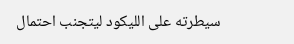سيطرته على الليكود ليتجنب احتمال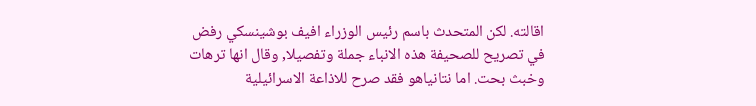اقالته. لكن المتحدث باسم رئيس الوزراء افيف بوشينسكي رفض في تصريح للصحيفة هذه الانباء جملة وتفصيلا, وقال انها ترهات وخبث بحت. اما نتانياهو فقد صرح للاذاعة الاسرائيلية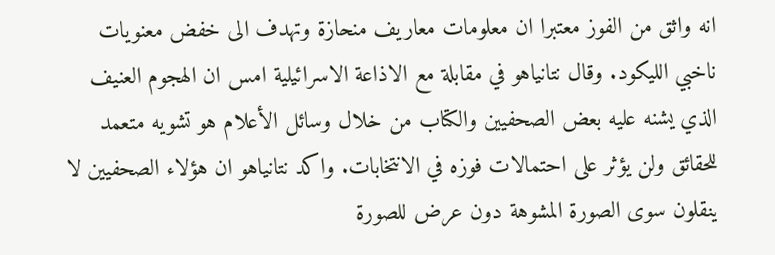انه واثق من الفوز معتبرا ان معلومات معاريف منحازة وتهدف الى خفض معنويات ناخبي الليكود. وقال نتانياهو في مقابلة مع الاذاعة الاسرائيلية امس ان الهجوم العنيف الذي يشنه عليه بعض الصحفيين والكتاب من خلال وسائل الأعلام هو تشويه متعمد للحقائق ولن يؤثر على احتمالات فوزه في الانتخابات. واكد نتانياهو ان هؤلاء الصحفيين لا ينقلون سوى الصورة المشوهة دون عرض للصورة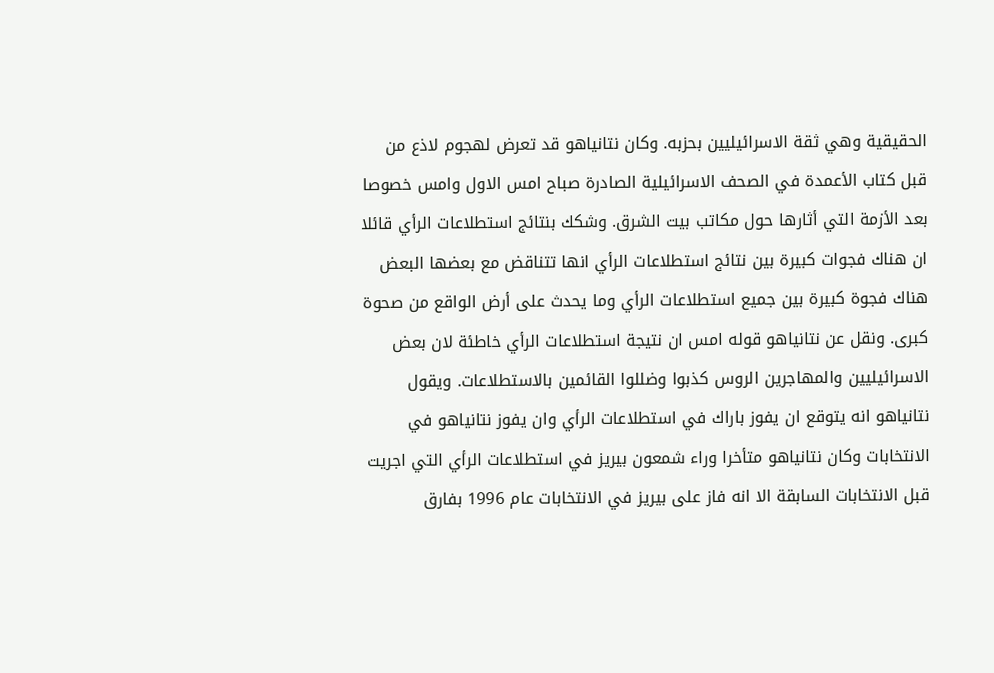الحقيقية وهي ثقة الاسرائيليين بحزبه. وكان نتانياهو قد تعرض لهجوم لاذع من قبل كتاب الأعمدة في الصحف الاسرائيلية الصادرة صباح امس الاول وامس خصوصا بعد الأزمة التي أثارها حول مكاتب بيت الشرق. وشكك بنتائج استطلاعات الرأي قائلا ان هناك فجوات كبيرة بين نتائج استطلاعات الرأي انها تتناقض مع بعضها البعض هناك فجوة كبيرة بين جميع استطلاعات الرأي وما يحدث على أرض الواقع من صحوة كبرى. ونقل عن نتانياهو قوله امس ان نتيجة استطلاعات الرأي خاطئة لان بعض الاسرائيليين والمهاجرين الروس كذبوا وضللوا القائمين بالاستطلاعات. ويقول نتانياهو انه يتوقع ان يفوز باراك في استطلاعات الرأي وان يفوز نتانياهو في الانتخابات وكان نتانياهو متأخرا وراء شمعون بيريز في استطلاعات الرأي التي اجريت قبل الانتخابات السابقة الا انه فاز على بيريز في الانتخابات عام 1996 بفارق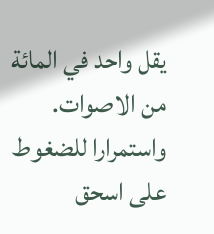يقل واحد في المائة من الاصوات. واستمرارا للضغوط على اسحق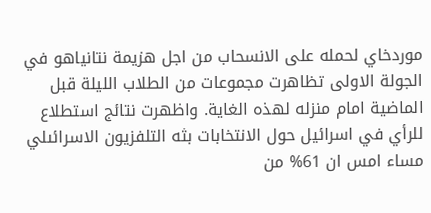موردخاي لحمله على الانسحاب من اجل هزيمة نتانياهو في الجولة الاولى تظاهرت مجموعات من الطلاب الليلة قبل الماضية امام منزله لهذه الغاية. واظهرت نتائج استطلاع للرأي في اسرائيل حول الانتخابات بثه التلفزيون الاسرائىلي مساء امس ان 61% من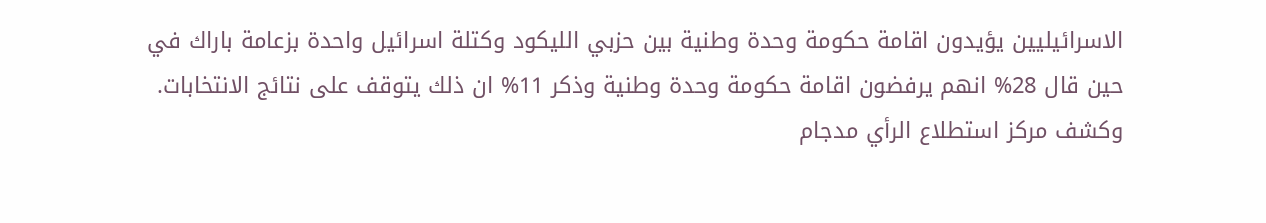الاسرائيليين يؤيدون اقامة حكومة وحدة وطنية بين حزبي الليكود وكتلة اسرائيل واحدة بزعامة باراك في حين قال 28% انهم يرفضون اقامة حكومة وحدة وطنية وذكر 11% ان ذلك يتوقف على نتائج الانتخابات. وكشف مركز استطلاع الرأي مدجام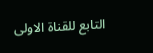التابع للقناة الاولى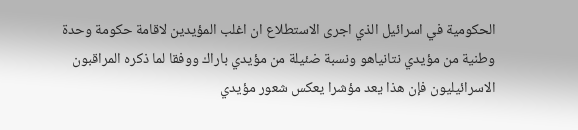الحكومية في اسرائيل الذي اجرى الاستطلاع ان اغلب المؤيدين لاقامة حكومة وحدة وطنية من مؤيدي نتانياهو ونسبة ضئيلة من مؤيدي باراك ووفقا لما ذكره المراقبون الاسرائيليون فإن هذا يعد مؤشرا يعكس شعور مؤيدي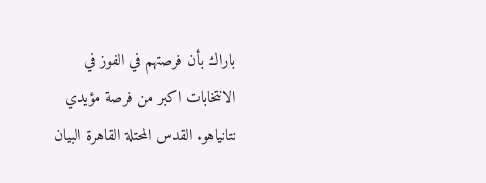باراك بأن فرصتهم في الفوز في الانتخابات اكبر من فرصة مؤيدي نتانياهو. القدس المحتلة القاهرة البيان